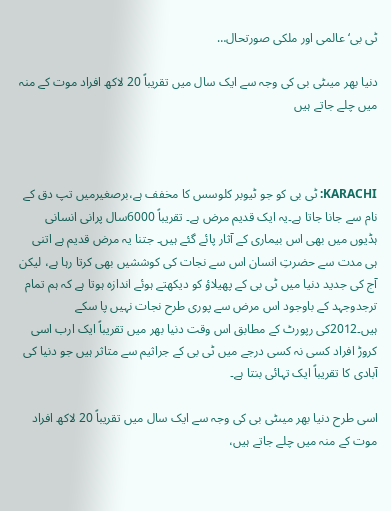ٹی بی‘ عالمی اور ملکی صورتحال…

دنیا بھر میںٹی بی کی وجہ سے ایک سال میں تقریباً 20 لاکھ افراد موت کے منہ میں چلے جاتے ہیں



KARACHI: ٹی بی کو جو ٹیوبر کلوسس کا مخفف ہے،برصغیرمیں تپ دق کے نام سے جانا جاتا ہے۔یہ ایک قدیم مرض ہے۔ تقریباً 6000سال پرانی انسانی ہڈیوں میں بھی اس بیماری کے آثار پائے گئے ہیں۔ جتنا یہ مرض قدیم ہے اتنی ہی مدت سے حضرتِ انسان اس سے نجات کی کوششیں بھی کرتا رہا ہے، لیکن آج کی جدید دنیا میں ٹی بی کے پھیلاؤ کو دیکھتے ہوئے اندازہ ہوتا ہے کہ ہم تمام ترجدوجہد کے باوجود اس مرض سے پوری طرح نجات نہیں پا سکے ہیں۔2012کی رپورٹ کے مطابق اس وقت دنیا بھر میں تقریباً ایک ارب اسی کروڑ افراد کسی نہ کسی درجے میں ٹی بی کے جراثیم سے متاثر ہیں جو دنیا کی آبادی کا تقریباً ایک تہائی بنتا ہے۔

اسی طرح دنیا بھر میںٹی بی کی وجہ سے ایک سال میں تقریباً 20 لاکھ افراد موت کے منہ میں چلے جاتے ہیں،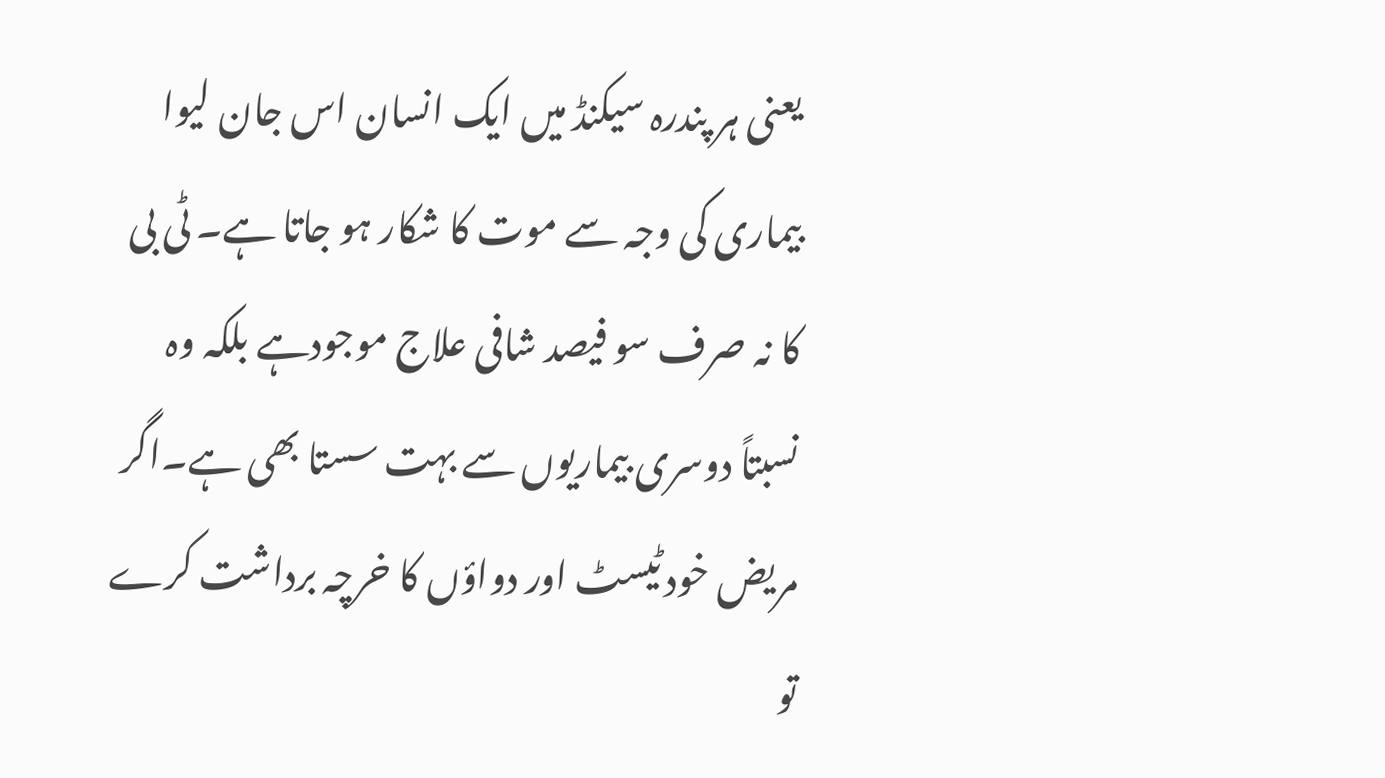یعنی ہر پندرہ سیکنڈ میں ایک انسان اس جان لیوا بیماری کی وجہ سے موت کا شکار ہو جاتا ہے۔ ٹی بی کا نہ صرف سو فیصد شافی علاج موجودہے بلکہ وہ نسبتاً دوسری بیماریوں سے بہت سستا بھی ہے۔اگر مریض خود ٹیسٹ اور دواؤں کا خرچہ برداشت کرے تو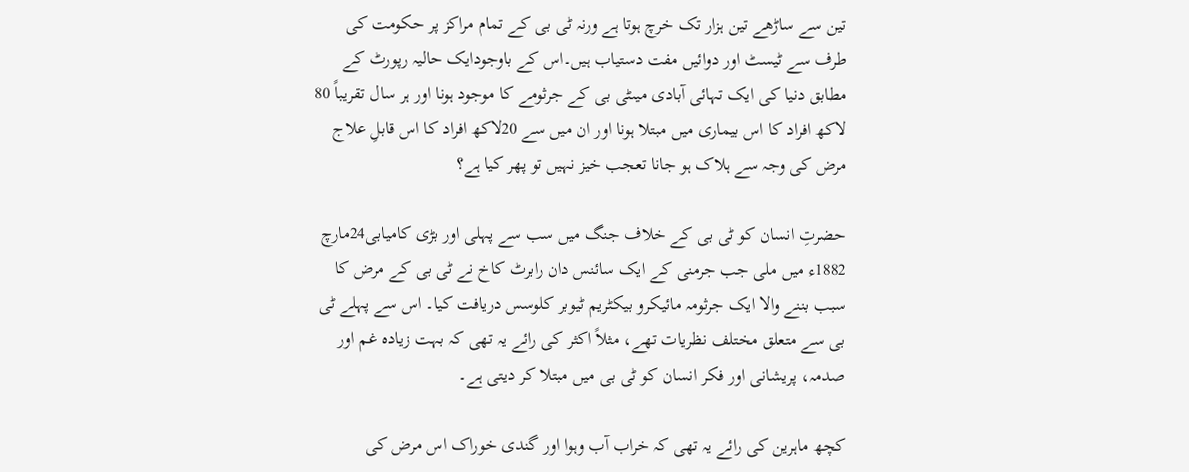تین سے ساڑھے تین ہزار تک خرچ ہوتا ہے ورنہ ٹی بی کے تمام مراکز پر حکومت کی طرف سے ٹیسٹ اور دوائیں مفت دستیاب ہیں۔اس کے باوجودایک حالیہ رپورٹ کے مطابق دنیا کی ایک تہائی آبادی میںٹی بی کے جرثومے کا موجود ہونا اور ہر سال تقریباً 80 لاکھ افراد کا اس بیماری میں مبتلا ہونا اور ان میں سے 20لاکھ افراد کا اس قابلِ علاج مرض کی وجہ سے ہلاک ہو جانا تعجب خیز نہیں تو پھر کیا ہے؟

حضرتِ انسان کو ٹی بی کے خلاف جنگ میں سب سے پہلی اور بڑی کامیابی24مارچ 1882ء میں ملی جب جرمنی کے ایک سائنس دان رابرٹ کاخ نے ٹی بی کے مرض کا سبب بننے والا ایک جرثومہ مائیکرو بیکٹریم ٹیوبر کلوسس دریافت کیا۔ اس سے پہلے ٹی بی سے متعلق مختلف نظریات تھے، مثلاً اکثر کی رائے یہ تھی کہ بہت زیادہ غم اور صدمہ، پریشانی اور فکر انسان کو ٹی بی میں مبتلا کر دیتی ہے۔

کچھ ماہرین کی رائے یہ تھی کہ خراب آب وہوا اور گندی خوراک اس مرض کی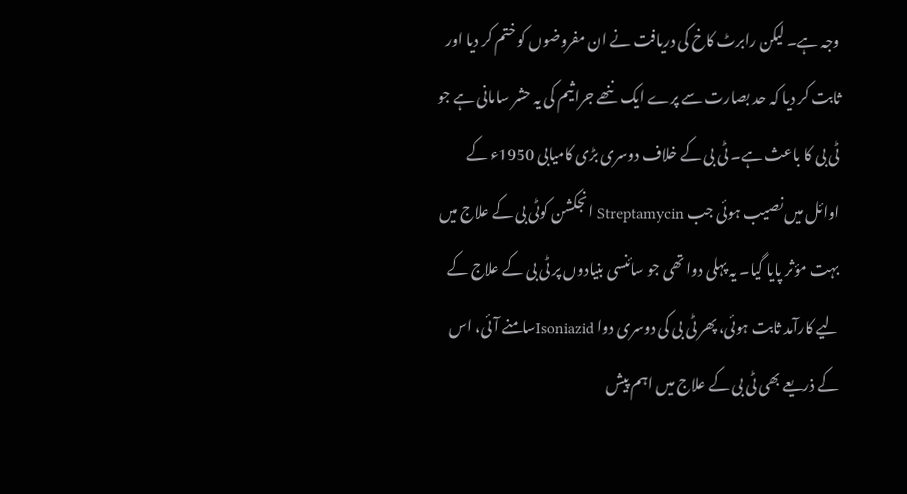وجہ ہے۔ لیکن رابرٹ کاخ کی دریافت نے ان مفروضوں کو ختم کر دیا اور ثابت کر دیا کہ حد بصارت سے پرے ایک ننھے جراثیم کی یہ حشر سامانی ہے جو ٹی بی کا باعث ہے۔ ٹی بی کے خلاف دوسری بڑی کامیابی 1950ء کے اوائل میں نصیب ہوئی جب Streptamycin انجکشن کوٹی بی کے علاج میں بہت مؤثر پایا گیا۔ یہ پہلی دوا تھی جو سائنسی بنیادوں پر ٹی بی کے علاج کے لیے کارآمد ثابت ہوئی، پھر ٹی بی کی دوسری دوا Isoniazidسامنے آئی، اس کے ذریعے بھی ٹی بی کے علاج میں اہم پیش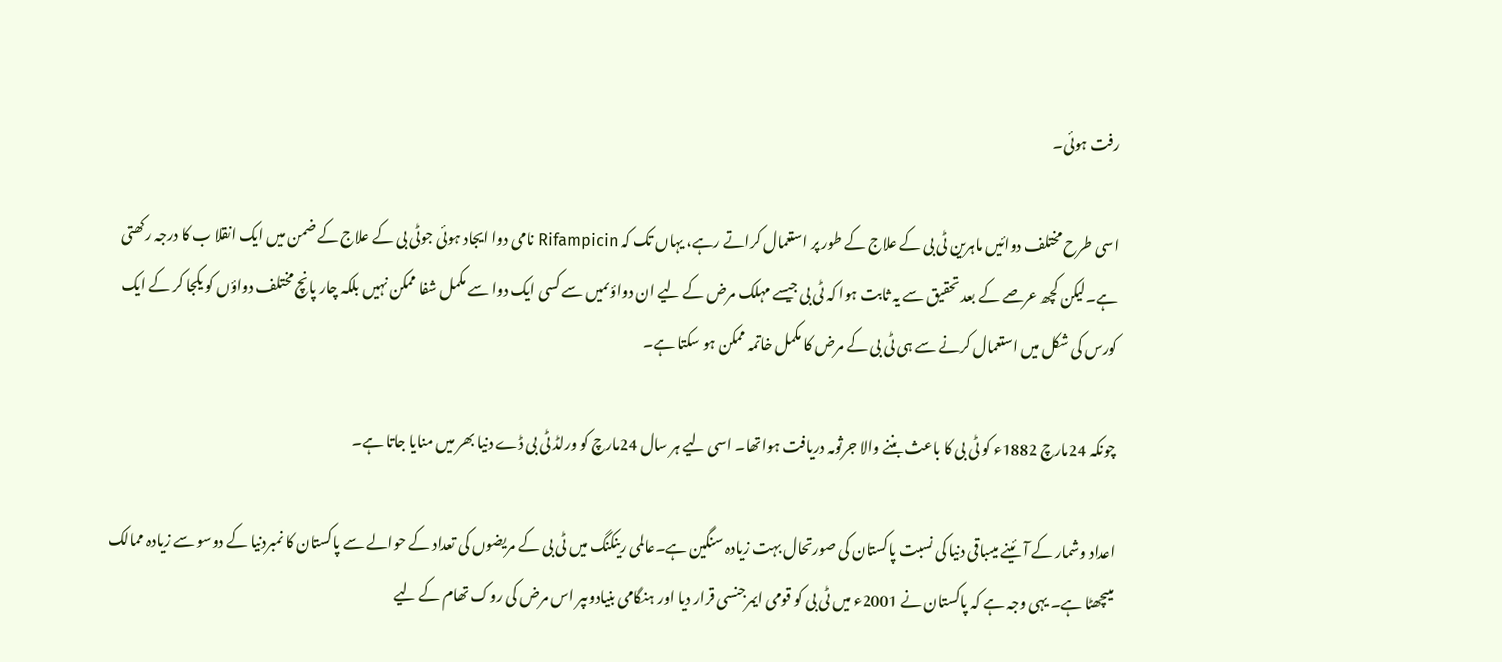رفت ہوئی۔

اسی طرح مختلف دوائیں ماہرین ٹی بی کے علاج کے طور پر استعمال کراتے رہے، یہاں تک کہ Rifampicin نامی دوا ایجاد ہوئی جوٹی بی کے علاج کے ضمن میں ایک انقلا ب کا درجہ رکھتی ہے۔لیکن کچھ عرصے کے بعد تحقیق سے یہ ثابت ہوا کہ ٹی بی جیسے مہلک مرض کے لیے ان دواؤںمیں سے کسی ایک دوا سے مکمل شفا ممکن نہیں بلکہ چار پانچ مختلف دواؤں کو یکجا کر کے ایک کورس کی شکل میں استعمال کرنے سے ہی ٹی بی کے مرض کا مکمل خاتمہ ممکن ہو سکتا ہے۔

چونکہ 24مارچ 1882ء کو ٹی بی کا باعث بننے والا جرثومہ دریافت ہواتھا۔ اسی لیے ہر سال 24مارچ کو ورلڈ ٹی بی ڈے دنیا بھر میں منایا جاتا ہے۔

اعداد وشمار کے آئینے میںباقی دنیا کی نسبت پاکستان کی صورتحال بہت زیادہ سنگین ہے۔عالمی رینکنگ میں ٹی بی کے مریضوں کی تعداد کے حوالے سے پاکستان کا نمبردنیا کے دوسو سے زیادہ ممالک میںچھٹا ہے۔ یہی وجہ ہے کہ پاکستان نے 2001ء میں ٹی بی کو قومی ایمرجنسی قرار دیا اور ہنگامی بنیادوںپر اس مرض کی روک تھام کے لیے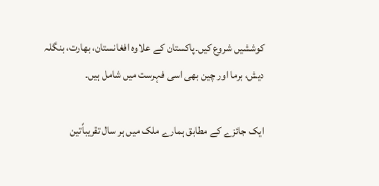کوششیں شروع کیں۔پاکستان کے علاوہ افغانستان، بھارت، بنگلہ دیش، برما اور چین بھی اسی فہرست میں شامل ہیں۔

ایک جائزے کے مطابق ہمارے ملک میں ہر سال تقریباًتین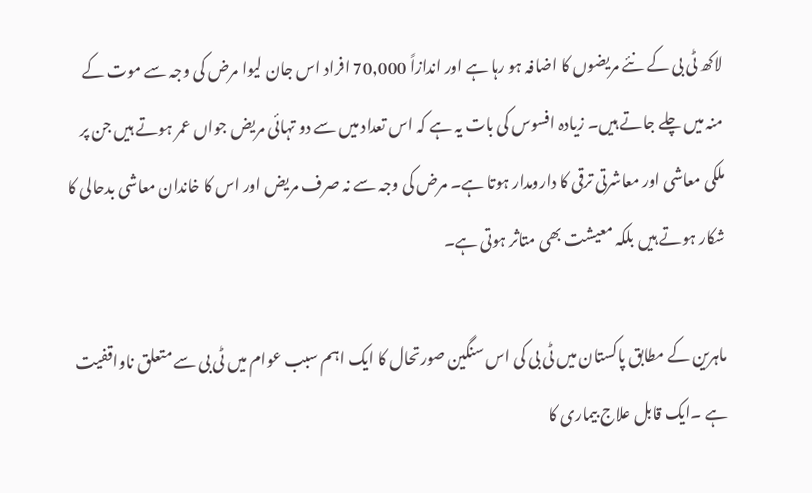لاکھ ٹی بی کے نئے مریضوں کا اضافہ ہو رہا ہے اور اندازاً 70,000 افراد اس جان لیوا مرض کی وجہ سے موت کے منہ میں چلے جاتے ہیں۔ زیادہ افسوس کی بات یہ ہے کہ اس تعداد میں سے دو تہائی مریض جواں عمر ہوتے ہیں جن پر ملکی معاشی اور معاشرتی ترقی کا دارومدار ہوتا ہے۔ مرض کی وجہ سے نہ صرف مریض اور اس کا خاندان معاشی بدحالی کا شکار ہوتے ہیں بلکہ معیشت بھی متاثر ہوتی ہے۔

ماہرین کے مطابق پاکستان میں ٹی بی کی اس سنگین صورتحال کا ایک اہم سبب عوام میں ٹی بی سے متعلق ناواقفیت ہے ۔ایک قابل علاج بیماری کا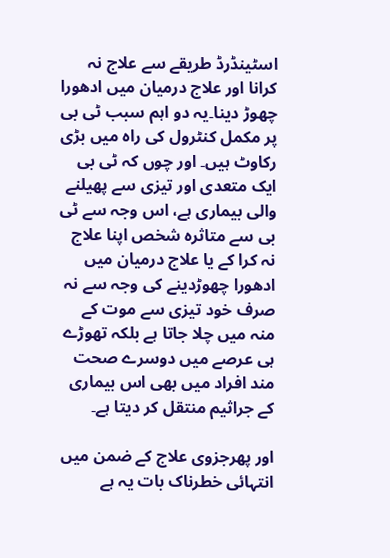اسٹینڈرڈ طریقے سے علاج نہ کرانا اور علاج درمیان میں ادھورا چھوڑ دینا۔یہ دو اہم سبب ٹی بی پر مکمل کنٹرول کی راہ میں بڑی رکاوٹ ہیں۔ اور چوں کہ ٹی بی ایک متعدی اور تیزی سے پھیلنے والی بیماری ہے، اس وجہ سے ٹی بی سے متاثرہ شخص اپنا علاج نہ کرا کے یا علاج درمیان میں ادھورا چھوڑدینے کی وجہ سے نہ صرف خود تیزی سے موت کے منہ میں چلا جاتا ہے بلکہ تھوڑے ہی عرصے میں دوسرے صحت مند افراد میں بھی اس بیماری کے جراثیم منتقل کر دیتا ہے۔

اور پھرجزوی علاج کے ضمن میں انتہائی خطرناک بات یہ ہے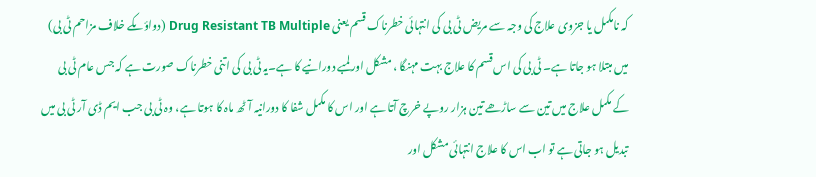کہ نامکمل یا جزوی علاج کی وجہ سے مریض ٹی بی کی انتہائی خطرناک قسم یعنی Drug Resistant TB Multiple (دواؤںکے خلاف مزاحم ٹی بی) میں مبتلا ہو جاتا ہے۔ ٹی بی کی اس قسم کا علاج بہت مہنگا ، مشکل اور لمبے دورانیے کا ہے۔یہ ٹی بی کی اتنی خطرناک صورت ہے کہ جس عام ٹی بی کے مکمل علاج میں تین سے ساڑھے تین ہزار روپے خرچ آتا ہے اور اس کا مکمل شفا کا دورانیہ آٹھ ماہ کا ہوتا ہے، وہ ٹی بی جب ایم ڈی آر ٹی بی میں تبدیل ہو جاتی ہے تو اب اس کا علاج انتہائی مشکل اور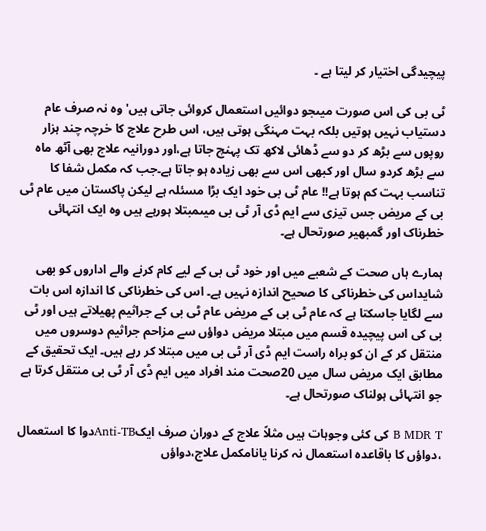پیچیدگی اختیار کر لیتا ہے ۔

ٹی بی کی اس صورت میںجو دوائیں استعمال کروائی جاتی ہیں' وہ نہ صرف عام دستیاب نہیں ہوتیں بلکہ بہت مہنگی ہوتی ہیں، اس طرح علاج کا خرچہ چند ہزار روپوں سے بڑھ کر دو سے ڈھائی لاکھ تک پہنچ جاتا ہے،اور دورانیہ علاج بھی آٹھ ماہ سے بڑھ کردو سال اور کبھی اس سے بھی زیادہ ہو جاتا ہے۔جب کہ مکمل شفا کا تناسب بہت کم ہوتا ہے!! عام ٹی بی خود ایک بڑا مسئلہ ہے لیکن پاکستان میں عام ٹی بی کے مریض جس تیزی سے ایم ڈی آر ٹی بی میںمبتلا ہورہے ہیں وہ ایک انتہائی خطرناک اور گمبھیر صورتحال ہے۔

ہمارے ہاں صحت کے شعبے میں اور خود ٹی بی کے لیے کام کرنے والے اداروں کو بھی شایداس کی خطرناکی کا صحیح اندازہ نہیں ہے۔ اس کی خطرناکی کا اندازہ اس بات سے لگایا جاسکتا ہے کہ عام ٹی بی کے مریض عام ٹی بی کے جراثیم پھیلاتے ہیں اور ٹی بی کی اس پیچیدہ قسم میں مبتلا مریض دواؤں سے مزاحم جراثیم دوسروں میں منتقل کر کے ان کو براہ راست ایم ڈی آر ٹی بی میں مبتلا کر رہے ہیں۔ ایک تحقیق کے مطابق ایک مریض سال میں 20صحت مند افراد میں ایم ڈی آر ٹی بی منتقل کرتا ہے جو انتہائی ہولناک صورتحال ہے۔

B MDR T کی کئی وجوہات ہیں مثلاً علاج کے دوران صرف ایکAnti-TBدوا کا استعمال ،دواؤں کا باقاعدہ استعمال نہ کرنا یانامکمل علاج،دواؤں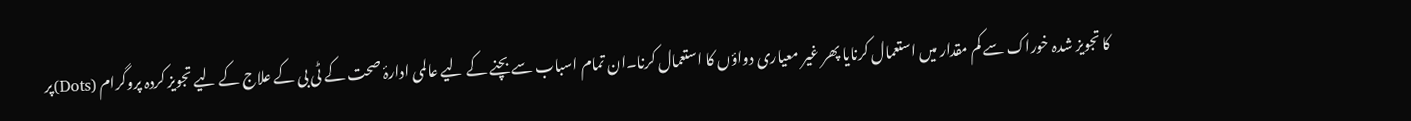کا تجویز شدہ خوراک سے کم مقدار میں استعمال کرنایا پھر غیر معیاری دواؤں کا استعمال کرنا۔ان تمام اسباب سے بچنے کے لیے عالمی ادارۂ صحت کے ٹی بی کے علاج کے لیے تجویز کردہ پروگرام (Dots)پر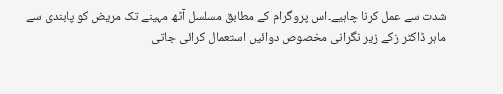شدت سے عمل کرنا چاہیے۔اس پروگرام کے مطابق مسلسل آٹھ مہینے تک مریض کو پابندی سے ماہر ڈاکٹر زکے زیر نگرانی مخصوص دوائیں استعمال کرائی جاتی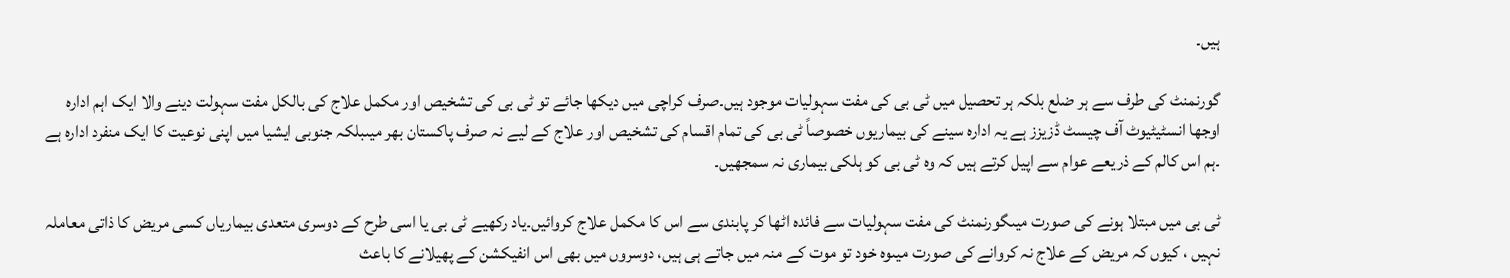ہیں۔

گورنمنٹ کی طرف سے ہر ضلع بلکہ ہر تحصیل میں ٹی بی کی مفت سہولیات موجود ہیں۔صرف کراچی میں دیکھا جائے تو ٹی بی کی تشخیص اور مکمل علاج کی بالکل مفت سہولت دینے والا ایک اہم ادارہ اوجھا انسٹیٹیوٹ آف چیسٹ ڈزیزز ہے یہ ادارہ سینے کی بیماریوں خصوصاً ٹی بی کی تمام اقسام کی تشخیص اور علاج کے لیے نہ صرف پاکستان بھر میںبلکہ جنوبی ایشیا میں اپنی نوعیت کا ایک منفرد ادارہ ہے ۔ہم اس کالم کے ذریعے عوام سے اپیل کرتے ہیں کہ وہ ٹی بی کو ہلکی بیماری نہ سمجھیں۔

ٹی بی میں مبتلا ہونے کی صورت میںگورنمنٹ کی مفت سہولیات سے فائدہ اٹھا کر پابندی سے اس کا مکمل علاج کروائیں۔یاد رکھیے ٹی بی یا اسی طرح کے دوسری متعدی بیماریاں کسی مریض کا ذاتی معاملہ نہیں ، کیوں کہ مریض کے علاج نہ کروانے کی صورت میںوہ خود تو موت کے منہ میں جاتے ہی ہیں، دوسروں میں بھی اس انفیکشن کے پھیلانے کا باعث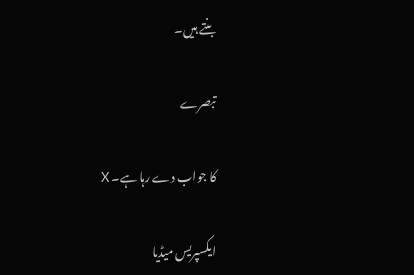بنتے ہیں۔

تبصرے

کا جواب دے رہا ہے۔ X

ایکسپریس میڈیا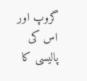گروپ اور اس کی پالیسی کا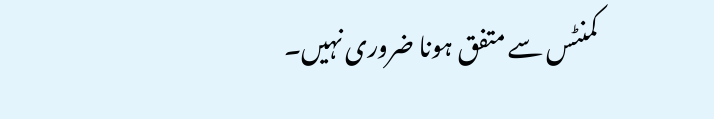کمنٹس سے متفق ہونا ضروری نہیں۔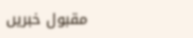مقبول خبریں